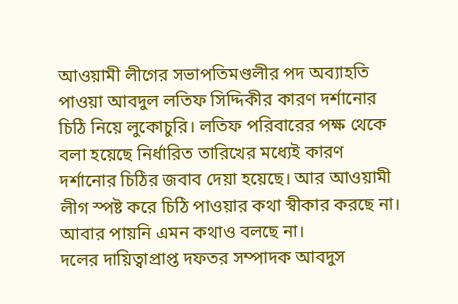আওয়ামী লীগের সভাপতিমণ্ডলীর পদ অব্যাহতি পাওয়া আবদুল লতিফ সিদ্দিকীর কারণ দর্শানোর চিঠি নিয়ে লুকোচুরি। লতিফ পরিবারের পক্ষ থেকে বলা হয়েছে নির্ধারিত তারিখের মধ্যেই কারণ দর্শানোর চিঠির জবাব দেয়া হয়েছে। আর আওয়ামী লীগ স্পষ্ট করে চিঠি পাওয়ার কথা স্বীকার করছে না। আবার পায়নি এমন কথাও বলছে না।
দলের দায়িত্বাপ্রাপ্ত দফতর সম্পাদক আবদুস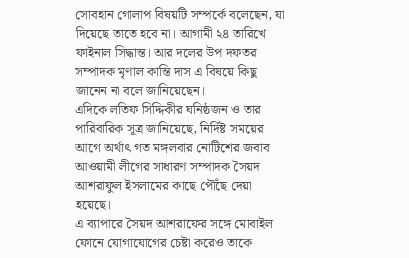সোবহান গোলাপ বিষয়টি সম্পর্কে বলেছেন, যা দিয়েছে তাতে হবে না। আগামী ২৪ তারিখে ফাইনাল সিদ্ধান্ত। আর দলের উপ দফতর সম্পাদক মৃণাল কান্তি দাস এ বিষয়ে কিছু জানেন না বলে জানিয়েছেন।
এদিকে লতিফ সিদ্দিকীর ঘনিষ্ঠজন ও তার পারিবারিক সূত্র জানিয়েছে, নির্দিষ্ট সময়ের আগে অর্থাৎ গত মঙ্গলবার নোটিশের জবাব আওয়ামী লীগের সাধারণ সম্পাদক সৈয়দ আশরাফুল ইসলামের কাছে পৌঁছে দেয়া হয়েছে।
এ ব্যাপারে সৈয়দ আশরাফের সঙ্গে মোবাইল ফোনে যোগাযোগের চেষ্টা করেও তাকে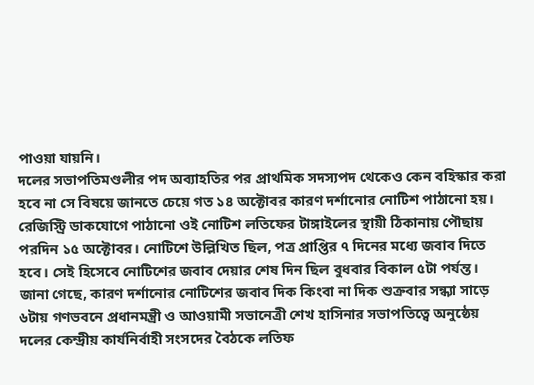পাওয়া যায়নি।
দলের সভাপতিমণ্ডলীর পদ অব্যাহতির পর প্রাথমিক সদস্যপদ থেকেও কেন বহিস্কার করা হবে না সে বিষয়ে জানতে চেয়ে গত ১৪ অক্টোবর কারণ দর্শানোর নোটিশ পাঠানো হয়। রেজিস্ট্রি ডাকযোগে পাঠানো ওই নোটিশ লতিফের টাঙ্গাইলের স্থায়ী ঠিকানায় পৌছায় পরদিন ১৫ অক্টোবর। নোটিশে উল্লিখিত ছিল, পত্র প্রাপ্তির ৭ দিনের মধ্যে জবাব দিতে হবে। সেই হিসেবে নোটিশের জবাব দেয়ার শেষ দিন ছিল বুধবার বিকাল ৫টা পর্যন্ত।
জানা গেছে, কারণ দর্শানোর নোটিশের জবাব দিক কিংবা না দিক শুক্রবার সন্ধ্যা সাড়ে ৬টায় গণভবনে প্রধানমন্ত্রী ও আওয়ামী সভানেত্রী শেখ হাসিনার সভাপতিত্বে অনুষ্ঠেয় দলের কেন্দ্রীয় কার্যনির্বাহী সংসদের বৈঠকে লতিফ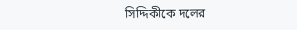সিদ্দিকীকে দলের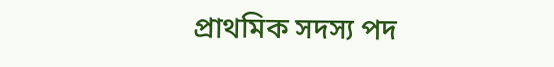প্রাথমিক সদস্য পদ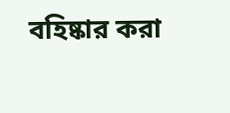বহিষ্কার করা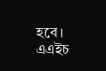হবে।
এএইচ